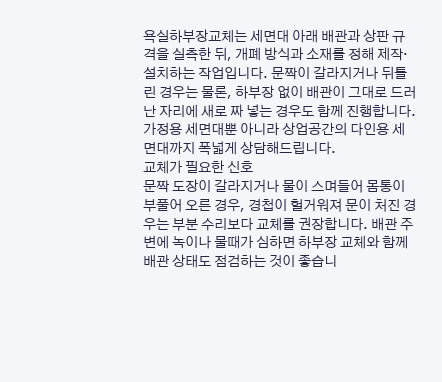욕실하부장교체는 세면대 아래 배관과 상판 규격을 실측한 뒤, 개폐 방식과 소재를 정해 제작·설치하는 작업입니다. 문짝이 갈라지거나 뒤틀린 경우는 물론, 하부장 없이 배관이 그대로 드러난 자리에 새로 짜 넣는 경우도 함께 진행합니다. 가정용 세면대뿐 아니라 상업공간의 다인용 세면대까지 폭넓게 상담해드립니다.
교체가 필요한 신호
문짝 도장이 갈라지거나 물이 스며들어 몸통이 부풀어 오른 경우, 경첩이 헐거워져 문이 처진 경우는 부분 수리보다 교체를 권장합니다. 배관 주변에 녹이나 물때가 심하면 하부장 교체와 함께 배관 상태도 점검하는 것이 좋습니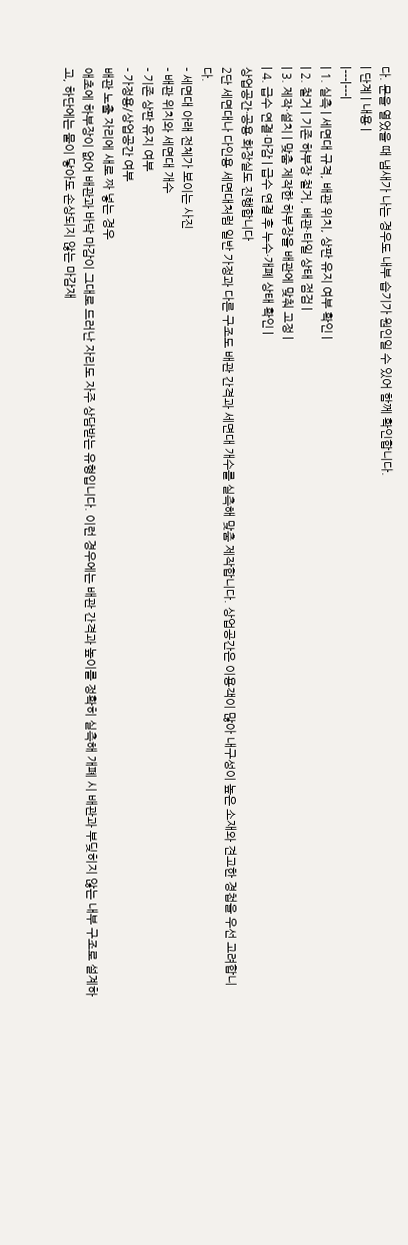다. 문을 열었을 때 냄새가 나는 경우도 내부 습기가 원인일 수 있어 함께 확인합니다.
| 단계 | 내용 |
|---|---|
| 1. 실측 | 세면대 규격, 배관 위치, 상판 유지 여부 확인 |
| 2. 철거 | 기존 하부장 철거, 배관·타일 상태 점검 |
| 3. 제작·설치 | 맞춤 제작한 하부장을 배관에 맞춰 고정 |
| 4. 급수 연결·마감 | 급수 연결 후 누수·개폐 상태 확인 |
상업공간·공용 화장실도 진행합니다
2단 세면대나 다인용 세면대처럼 일반 가정과 다른 구조도 배관 간격과 세면대 개수를 실측해 맞춤 제작합니다. 상업공간은 이용객이 많아 내구성이 높은 소재와 견고한 경첩을 우선 고려합니다.
- 세면대 아래 전체가 보이는 사진
- 배관 위치와 세면대 개수
- 기존 상판 유지 여부
- 가정용/상업공간 여부
배관 노출 자리에 새로 짜 넣는 경우
애초에 하부장이 없어 배관과 바닥 마감이 그대로 드러난 자리도 자주 상담받는 유형입니다. 이런 경우에는 배관 간격과 높이를 정확히 실측해 개폐 시 배관과 부딪히지 않는 내부 구조로 설계하고, 하단에는 물이 닿아도 손상되지 않는 마감재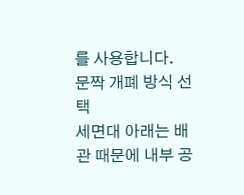를 사용합니다.
문짝 개폐 방식 선택
세면대 아래는 배관 때문에 내부 공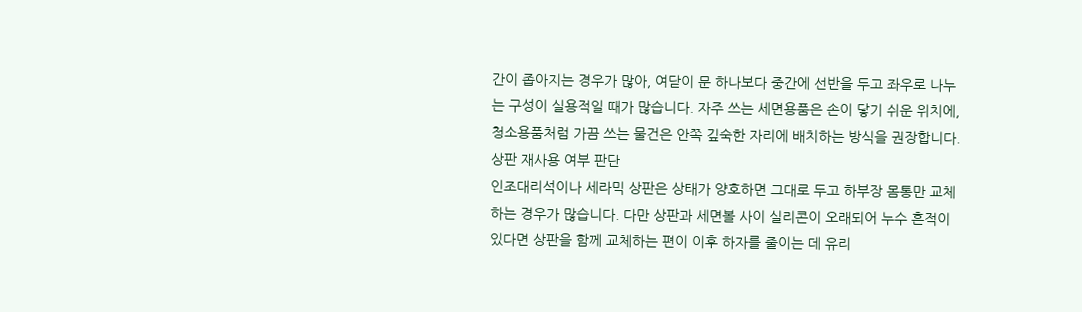간이 좁아지는 경우가 많아, 여닫이 문 하나보다 중간에 선반을 두고 좌우로 나누는 구성이 실용적일 때가 많습니다. 자주 쓰는 세면용품은 손이 닿기 쉬운 위치에, 청소용품처럼 가끔 쓰는 물건은 안쪽 깊숙한 자리에 배치하는 방식을 권장합니다.
상판 재사용 여부 판단
인조대리석이나 세라믹 상판은 상태가 양호하면 그대로 두고 하부장 몸통만 교체하는 경우가 많습니다. 다만 상판과 세면볼 사이 실리콘이 오래되어 누수 흔적이 있다면 상판을 함께 교체하는 편이 이후 하자를 줄이는 데 유리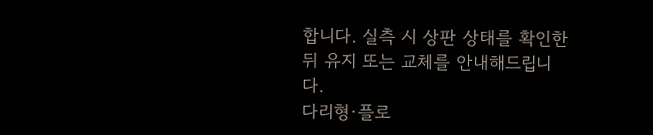합니다. 실측 시 상판 상태를 확인한 뒤 유지 또는 교체를 안내해드립니다.
다리형·플로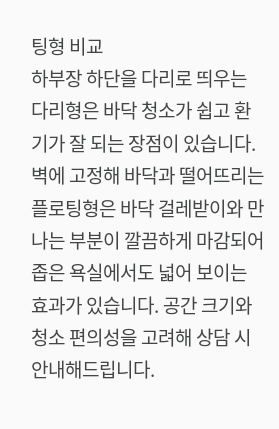팅형 비교
하부장 하단을 다리로 띄우는 다리형은 바닥 청소가 쉽고 환기가 잘 되는 장점이 있습니다. 벽에 고정해 바닥과 떨어뜨리는 플로팅형은 바닥 걸레받이와 만나는 부분이 깔끔하게 마감되어 좁은 욕실에서도 넓어 보이는 효과가 있습니다. 공간 크기와 청소 편의성을 고려해 상담 시 안내해드립니다.